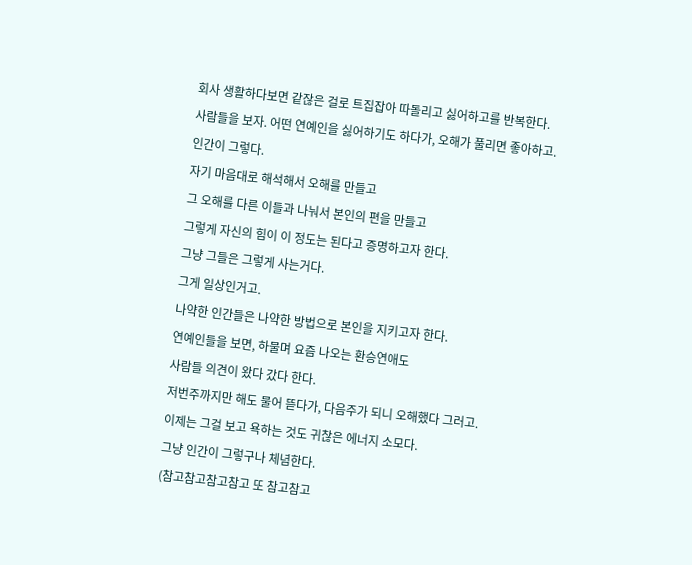회사 생활하다보면 같잖은 걸로 트집잡아 따돌리고 싫어하고를 반복한다.
사람들을 보자. 어떤 연예인을 싫어하기도 하다가, 오해가 풀리면 좋아하고.
인간이 그렇다.
자기 마음대로 해석해서 오해를 만들고
그 오해를 다른 이들과 나눠서 본인의 편을 만들고
그렇게 자신의 힘이 이 정도는 된다고 증명하고자 한다.
그냥 그들은 그렇게 사는거다.
그게 일상인거고.
나약한 인간들은 나약한 방법으로 본인을 지키고자 한다.
연예인들을 보면, 하물며 요즘 나오는 환승연애도
사람들 의견이 왔다 갔다 한다.
저번주까지만 해도 물어 뜯다가, 다음주가 되니 오해했다 그러고.
이제는 그걸 보고 욕하는 것도 귀찮은 에너지 소모다.
그냥 인간이 그렇구나 체념한다.
(참고참고참고참고 또 참고참고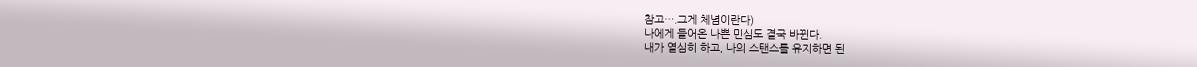참고….그게 체념이란다)
나에게 들어온 나쁜 민심도 결국 바뀐다.
내가 열심히 하고, 나의 스탠스를 유지하면 된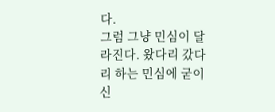다.
그럼 그냥 민심이 달라진다. 왔다리 갔다리 하는 민심에 굳이 신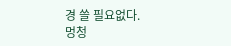경 쓸 필요없다.
멍청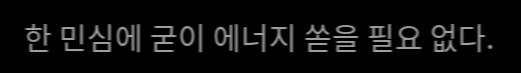한 민심에 굳이 에너지 쏟을 필요 없다.